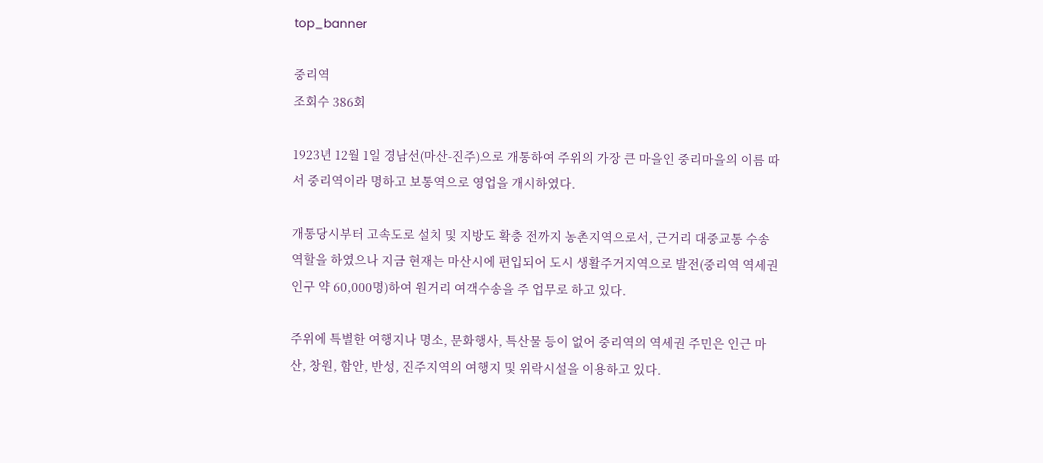top_banner

중리역
조회수 386회

1923년 12월 1일 경남선(마산-진주)으로 개통하여 주위의 가장 큰 마을인 중리마을의 이름 따서 중리역이라 명하고 보통역으로 영업을 개시하였다.

개통당시부터 고속도로 설치 및 지방도 확충 전까지 농촌지역으로서, 근거리 대중교통 수송역할을 하였으나 지금 현재는 마산시에 편입되어 도시 생활주거지역으로 발전(중리역 역세권 인구 약 60,000명)하여 원거리 여객수송을 주 업무로 하고 있다.

주위에 특별한 여행지나 명소, 문화행사, 특산물 등이 없어 중리역의 역세권 주민은 인근 마산, 창원, 함안, 반성, 진주지역의 여행지 및 위락시설을 이용하고 있다.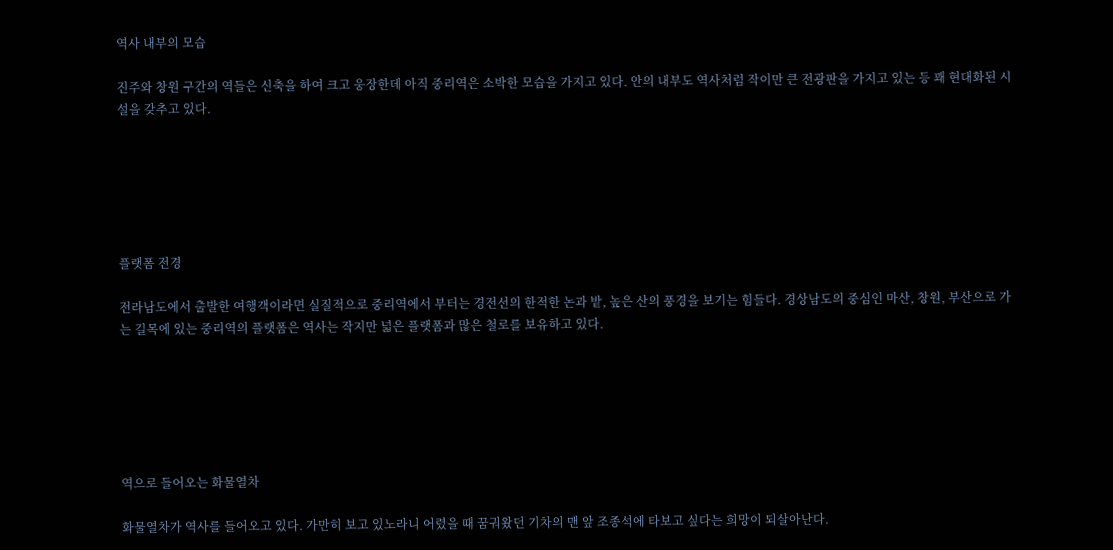역사 내부의 모습

진주와 창원 구간의 역들은 신축을 하여 크고 웅장한데 아직 중리역은 소박한 모습을 가지고 있다. 안의 내부도 역사처럼 작이만 큰 전광판을 가지고 있는 등 꽤 현대화된 시설을 갖추고 있다.






플랫폼 전경

전라남도에서 출발한 여행객이라면 실질적으로 중리역에서 부터는 경전선의 한적한 논과 밭, 높은 산의 풍경을 보기는 힘들다. 경상남도의 중심인 마산, 창원, 부산으로 가는 길목에 있는 중리역의 플랫폼은 역사는 작지만 넓은 플랫폼과 많은 철로를 보유하고 있다.






역으로 들어오는 화물열차

화물열차가 역사를 들어오고 있다. 가만히 보고 있노라니 어렸을 때 꿈궈왔던 기차의 맨 앞 조종석에 타보고 싶다는 희망이 되살아난다.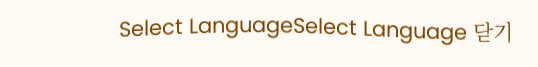Select LanguageSelect Language 닫기